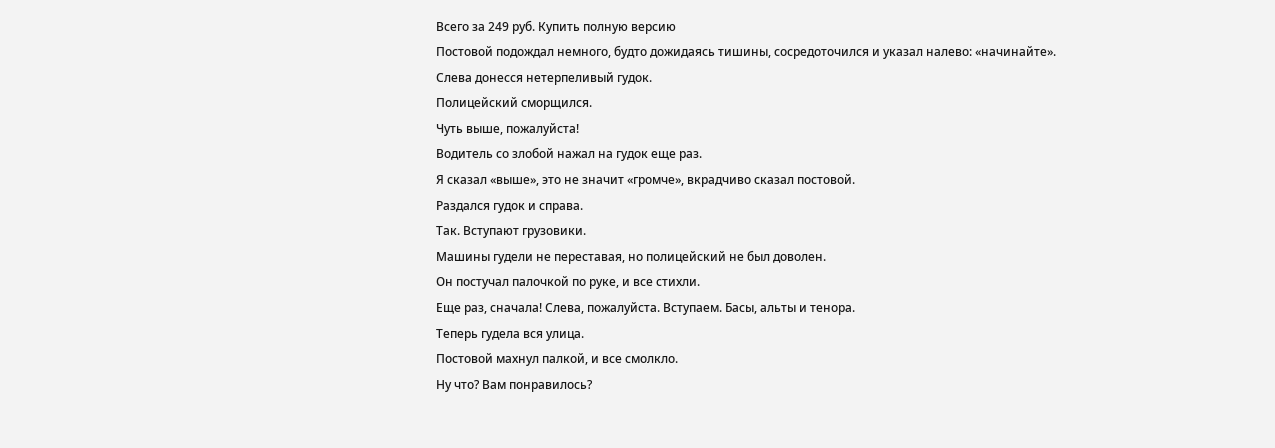Всего за 249 руб. Купить полную версию
Постовой подождал немного, будто дожидаясь тишины, сосредоточился и указал налево: «начинайте».
Слева донесся нетерпеливый гудок.
Полицейский сморщился.
Чуть выше, пожалуйста!
Водитель со злобой нажал на гудок еще раз.
Я сказал «выше», это не значит «громче», вкрадчиво сказал постовой.
Раздался гудок и справа.
Так. Вступают грузовики.
Машины гудели не переставая, но полицейский не был доволен.
Он постучал палочкой по руке, и все стихли.
Еще раз, сначала! Слева, пожалуйста. Вступаем. Басы, альты и тенора.
Теперь гудела вся улица.
Постовой махнул палкой, и все смолкло.
Ну что? Вам понравилось?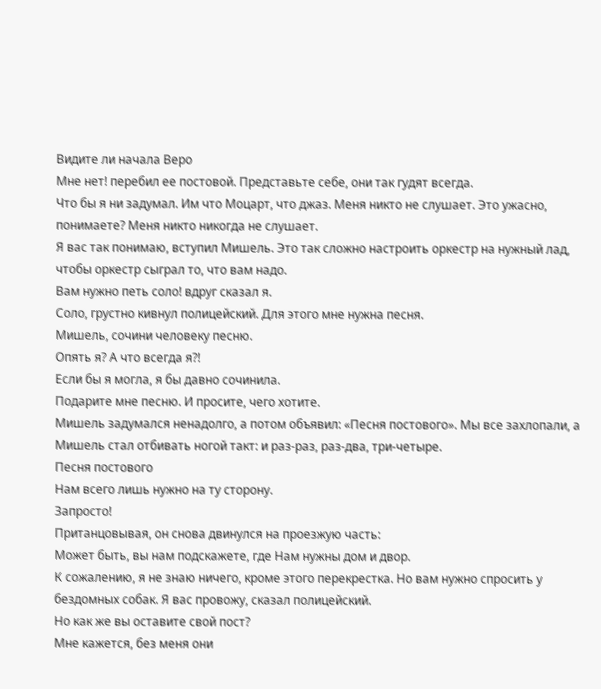Видите ли начала Веро
Мне нет! перебил ее постовой. Представьте себе, они так гудят всегда.
Что бы я ни задумал. Им что Моцарт, что джаз. Меня никто не слушает. Это ужасно, понимаете? Меня никто никогда не слушает.
Я вас так понимаю, вступил Мишель. Это так сложно настроить оркестр на нужный лад, чтобы оркестр сыграл то, что вам надо.
Вам нужно петь соло! вдруг сказал я.
Соло, грустно кивнул полицейский. Для этого мне нужна песня.
Мишель, сочини человеку песню.
Опять я? А что всегда я?!
Если бы я могла, я бы давно сочинила.
Подарите мне песню. И просите, чего хотите.
Мишель задумался ненадолго, а потом объявил: «Песня постового». Мы все захлопали, а Мишель стал отбивать ногой такт: и раз-раз, раз-два, три-четыре.
Песня постового
Нам всего лишь нужно на ту сторону.
Запросто!
Пританцовывая, он снова двинулся на проезжую часть:
Может быть, вы нам подскажете, где Нам нужны дом и двор.
К сожалению, я не знаю ничего, кроме этого перекрестка. Но вам нужно спросить у бездомных собак. Я вас провожу, сказал полицейский.
Но как же вы оставите свой пост?
Мне кажется, без меня они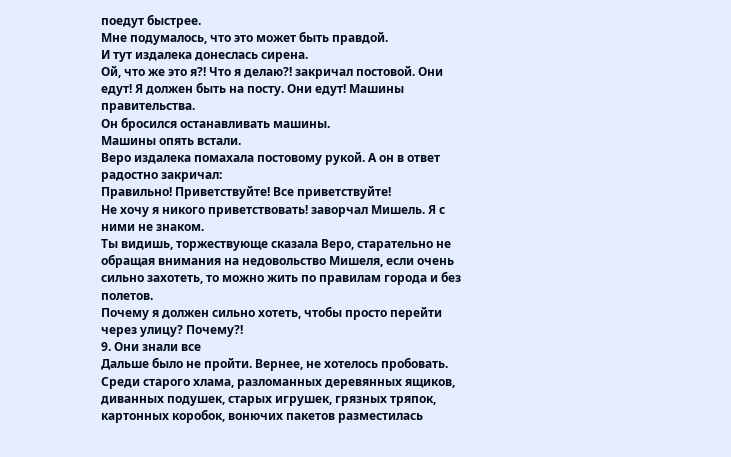поедут быстрее.
Мне подумалось, что это может быть правдой.
И тут издалека донеслась сирена.
Ой, что же это я?! Что я делаю?! закричал постовой. Они едут! Я должен быть на посту. Они едут! Машины правительства.
Он бросился останавливать машины.
Машины опять встали.
Веро издалека помахала постовому рукой. А он в ответ радостно закричал:
Правильно! Приветствуйте! Все приветствуйте!
Не хочу я никого приветствовать! заворчал Мишель. Я с ними не знаком.
Ты видишь, торжествующе сказала Веро, старательно не обращая внимания на недовольство Мишеля, если очень сильно захотеть, то можно жить по правилам города и без полетов.
Почему я должен сильно хотеть, чтобы просто перейти через улицу? Почему?!
9. Они знали все
Дальше было не пройти. Вернее, не хотелось пробовать.
Среди старого хлама, разломанных деревянных ящиков, диванных подушек, старых игрушек, грязных тряпок, картонных коробок, вонючих пакетов разместилась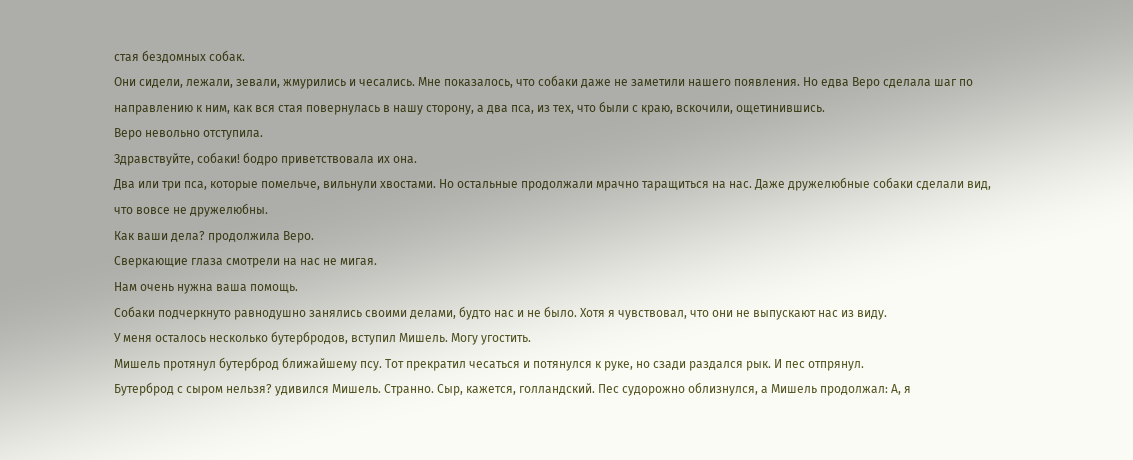стая бездомных собак.
Они сидели, лежали, зевали, жмурились и чесались. Мне показалось, что собаки даже не заметили нашего появления. Но едва Веро сделала шаг по направлению к ним, как вся стая повернулась в нашу сторону, а два пса, из тех, что были с краю, вскочили, ощетинившись.
Веро невольно отступила.
Здравствуйте, собаки! бодро приветствовала их она.
Два или три пса, которые помельче, вильнули хвостами. Но остальные продолжали мрачно таращиться на нас. Даже дружелюбные собаки сделали вид, что вовсе не дружелюбны.
Как ваши дела? продолжила Веро.
Сверкающие глаза смотрели на нас не мигая.
Нам очень нужна ваша помощь.
Собаки подчеркнуто равнодушно занялись своими делами, будто нас и не было. Хотя я чувствовал, что они не выпускают нас из виду.
У меня осталось несколько бутербродов, вступил Мишель. Могу угостить.
Мишель протянул бутерброд ближайшему псу. Тот прекратил чесаться и потянулся к руке, но сзади раздался рык. И пес отпрянул.
Бутерброд с сыром нельзя? удивился Мишель. Странно. Сыр, кажется, голландский. Пес судорожно облизнулся, а Мишель продолжал: А, я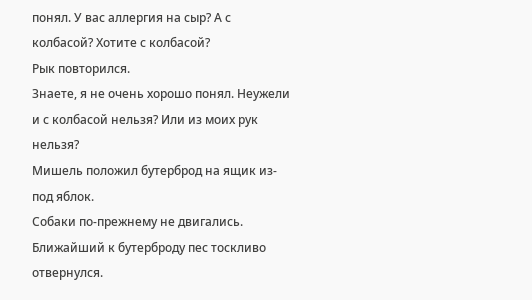понял. У вас аллергия на сыр? А с колбасой? Хотите с колбасой?
Рык повторился.
Знаете, я не очень хорошо понял. Неужели и с колбасой нельзя? Или из моих рук нельзя?
Мишель положил бутерброд на ящик из-под яблок.
Собаки по-прежнему не двигались. Ближайший к бутерброду пес тоскливо отвернулся.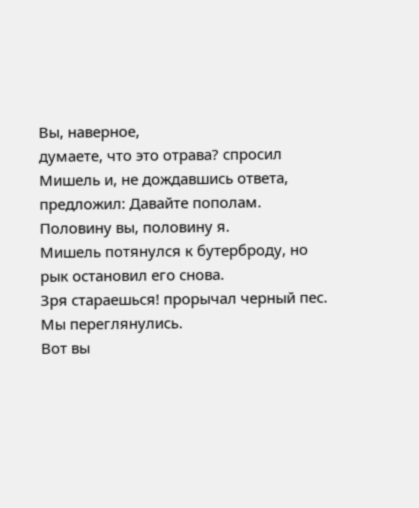Вы, наверное,
думаете, что это отрава? спросил Мишель и, не дождавшись ответа, предложил: Давайте пополам. Половину вы, половину я.
Мишель потянулся к бутерброду, но рык остановил его снова.
Зря стараешься! прорычал черный пес.
Мы переглянулись.
Вот вы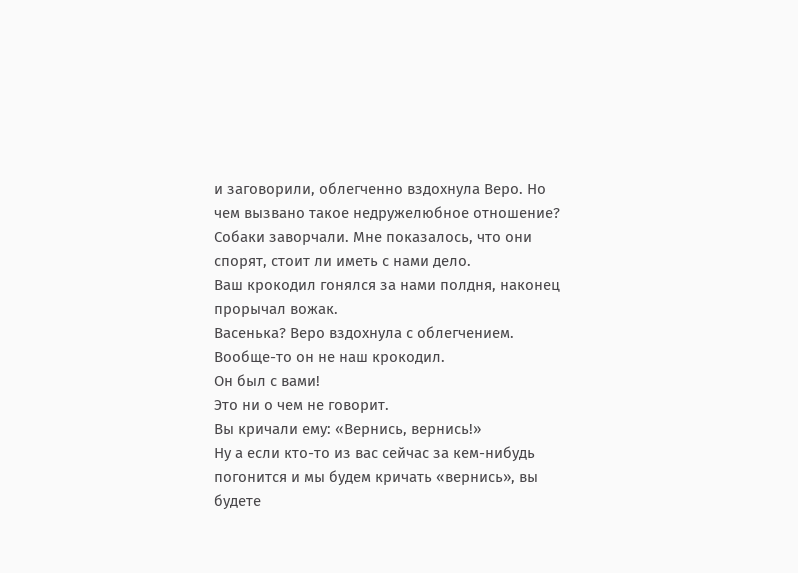и заговорили, облегченно вздохнула Веро. Но чем вызвано такое недружелюбное отношение?
Собаки заворчали. Мне показалось, что они спорят, стоит ли иметь с нами дело.
Ваш крокодил гонялся за нами полдня, наконец прорычал вожак.
Васенька? Веро вздохнула с облегчением. Вообще-то он не наш крокодил.
Он был с вами!
Это ни о чем не говорит.
Вы кричали ему: «Вернись, вернись!»
Ну а если кто-то из вас сейчас за кем-нибудь погонится и мы будем кричать «вернись», вы будете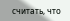считать, что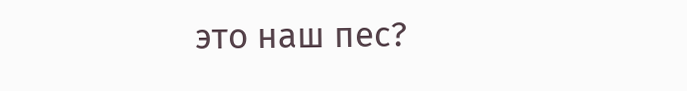это наш пес?